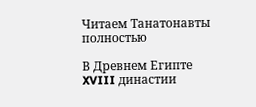Читаем Танатонавты полностью

В Древнем Египте XVIII династии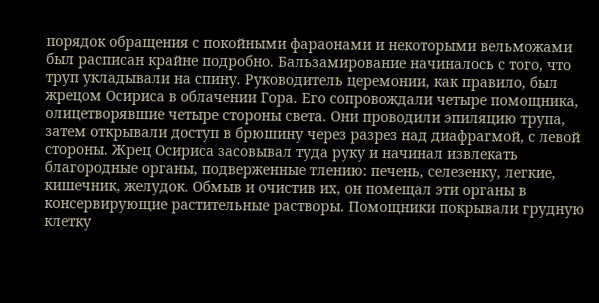порядок обращения с покойными фараонами и некоторыми вельможами был расписан крайне подробно. Бальзамирование начиналось с того, что труп укладывали на спину. Руководитель церемонии, как правило, был жрецом Осириса в облачении Гора. Его сопровождали четыре помощника, олицетворявшие четыре стороны света. Они проводили эпиляцию трупа, затем открывали доступ в брюшину через разрез над диафрагмой, с левой стороны. Жрец Осириса засовывал туда руку и начинал извлекать благородные органы, подверженные тлению: печень, селезенку, легкие, кишечник, желудок. Обмыв и очистив их, он помещал эти органы в консервирующие растительные растворы. Помощники покрывали грудную клетку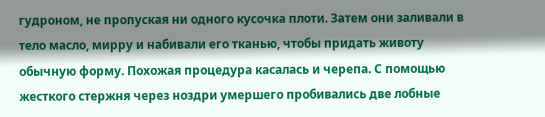гудроном, не пропуская ни одного кусочка плоти. Затем они заливали в тело масло, мирру и набивали его тканью, чтобы придать животу обычную форму. Похожая процедура касалась и черепа. С помощью жесткого стержня через ноздри умершего пробивались две лобные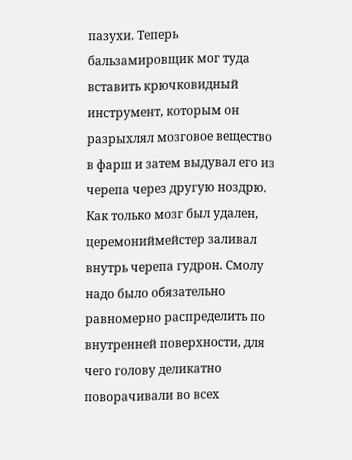пазухи. Теперь бальзамировщик мог туда вставить крючковидный инструмент, которым он разрыхлял мозговое вещество в фарш и затем выдувал его из черепа через другую ноздрю. Как только мозг был удален, церемониймейстер заливал внутрь черепа гудрон. Смолу надо было обязательно равномерно распределить по внутренней поверхности, для чего голову деликатно поворачивали во всех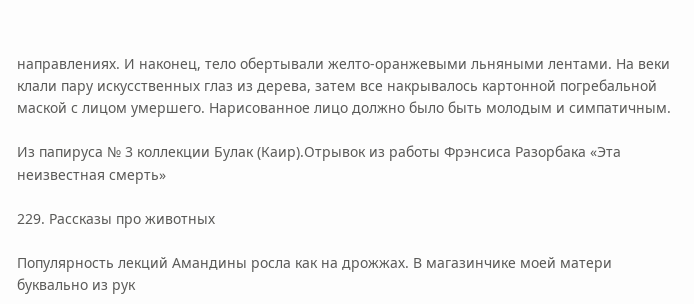направлениях. И наконец, тело обертывали желто-оранжевыми льняными лентами. На веки клали пару искусственных глаз из дерева, затем все накрывалось картонной погребальной маской с лицом умершего. Нарисованное лицо должно было быть молодым и симпатичным.

Из папируса № 3 коллекции Булак (Каир).Отрывок из работы Фрэнсиса Разорбака «Эта неизвестная смерть»

229. Рассказы про животных

Популярность лекций Амандины росла как на дрожжах. В магазинчике моей матери буквально из рук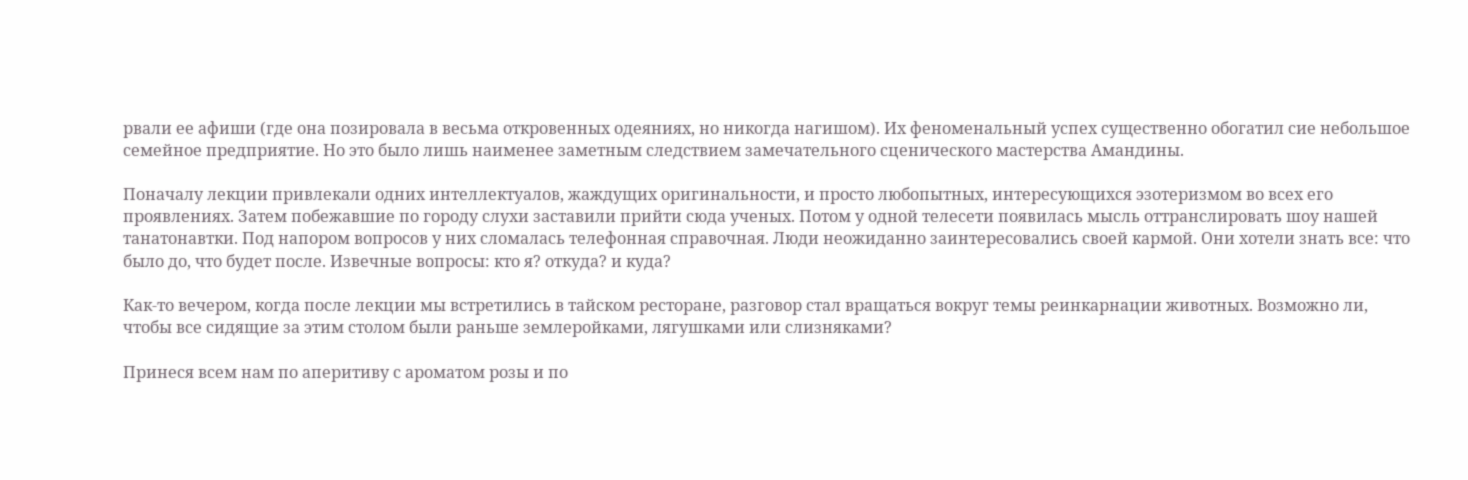рвали ее афиши (где она позировала в весьма откровенных одеяниях, но никогда нагишом). Их феноменальный успех существенно обогатил сие небольшое семейное предприятие. Но это было лишь наименее заметным следствием замечательного сценического мастерства Амандины.

Поначалу лекции привлекали одних интеллектуалов, жаждущих оригинальности, и просто любопытных, интересующихся эзотеризмом во всех его проявлениях. Затем побежавшие по городу слухи заставили прийти сюда ученых. Потом у одной телесети появилась мысль оттранслировать шоу нашей танатонавтки. Под напором вопросов у них сломалась телефонная справочная. Люди неожиданно заинтересовались своей кармой. Они хотели знать все: что было до, что будет после. Извечные вопросы: кто я? откуда? и куда?

Как-то вечером, когда после лекции мы встретились в тайском ресторане, разговор стал вращаться вокруг темы реинкарнации животных. Возможно ли, чтобы все сидящие за этим столом были раньше землеройками, лягушками или слизняками?

Принеся всем нам по аперитиву с ароматом розы и по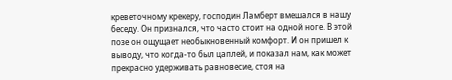креветочному крекеру, господин Ламберт вмешался в нашу беседу. Он признался, что часто стоит на одной ноге. В этой позе он ощущает необыкновенный комфорт. И он пришел к выводу, что когда-то был цаплей, и показал нам, как может прекрасно удерживать равновесие, стоя на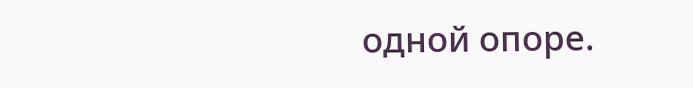одной опоре.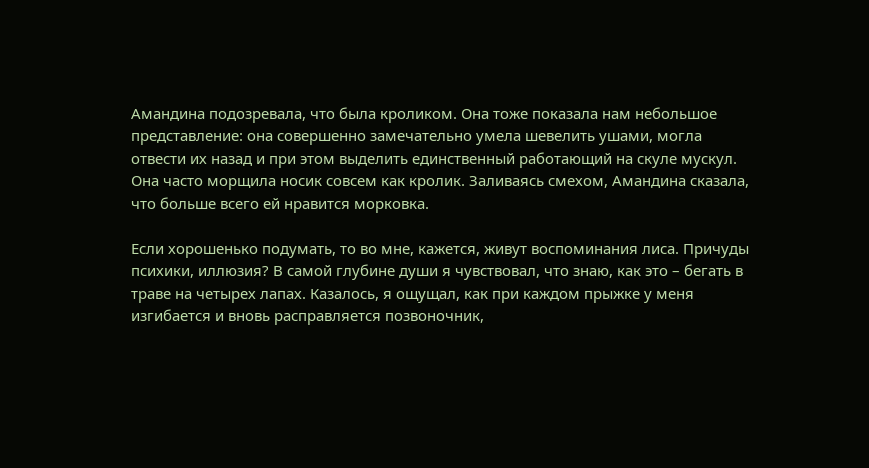Амандина подозревала, что была кроликом. Она тоже показала нам небольшое представление: она совершенно замечательно умела шевелить ушами, могла отвести их назад и при этом выделить единственный работающий на скуле мускул. Она часто морщила носик совсем как кролик. Заливаясь смехом, Амандина сказала, что больше всего ей нравится морковка.

Если хорошенько подумать, то во мне, кажется, живут воспоминания лиса. Причуды психики, иллюзия? В самой глубине души я чувствовал, что знаю, как это – бегать в траве на четырех лапах. Казалось, я ощущал, как при каждом прыжке у меня изгибается и вновь расправляется позвоночник,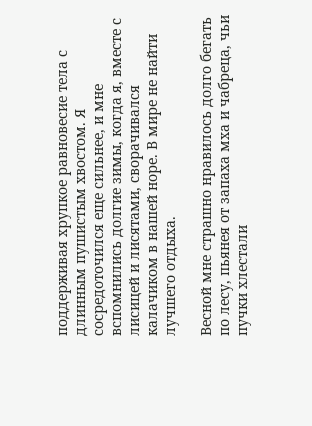поддерживая хрупкое равновесие тела с длинным пушистым хвостом. Я сосредоточился еще сильнее, и мне вспомнились долгие зимы, когда я, вместе с лисицей и лисятами, сворачивался калачиком в нашей норе. В мире не найти лучшего отдыха.

Весной мне страшно нравилось долго бегать по лесу, пьянея от запаха мха и чабреца, чьи пучки хлестали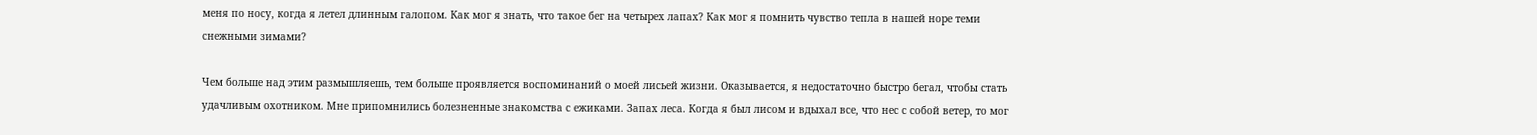меня по носу, когда я летел длинным галопом. Как мог я знать, что такое бег на четырех лапах? Как мог я помнить чувство тепла в нашей норе теми снежными зимами?

Чем больше над этим размышляешь, тем больше проявляется воспоминаний о моей лисьей жизни. Оказывается, я недостаточно быстро бегал, чтобы стать удачливым охотником. Мне припомнились болезненные знакомства с ежиками. Запах леса. Когда я был лисом и вдыхал все, что нес с собой ветер, то мог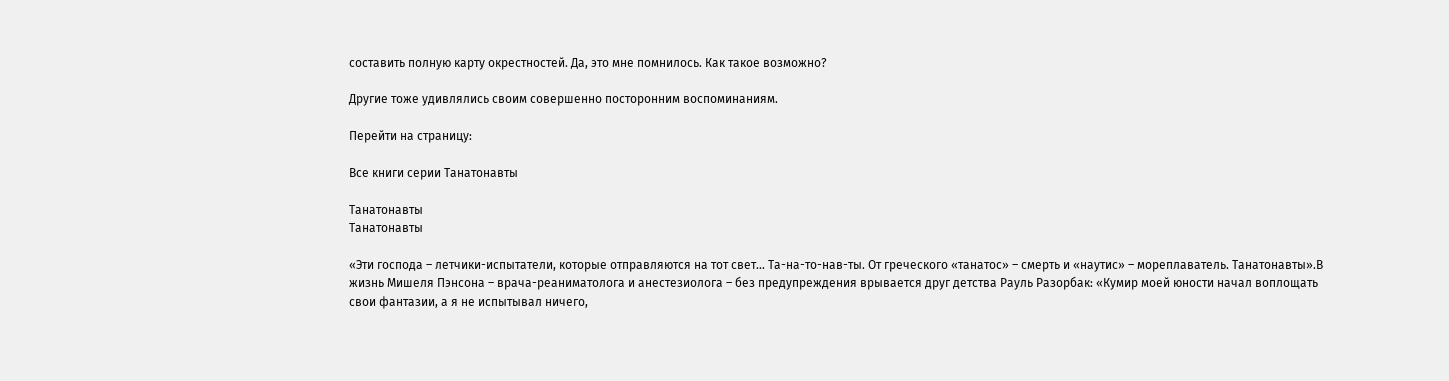составить полную карту окрестностей. Да, это мне помнилось. Как такое возможно?

Другие тоже удивлялись своим совершенно посторонним воспоминаниям.

Перейти на страницу:

Все книги серии Танатонавты

Танатонавты
Танатонавты

«Эти господа – летчики-испытатели, которые отправляются на тот свет… Та-на-то-нав-ты. От греческого «танатос» – смерть и «наутис» – мореплаватель. Танатонавты».В жизнь Мишеля Пэнсона – врача-реаниматолога и анестезиолога – без предупреждения врывается друг детства Рауль Разорбак: «Кумир моей юности начал воплощать свои фантазии, а я не испытывал ничего,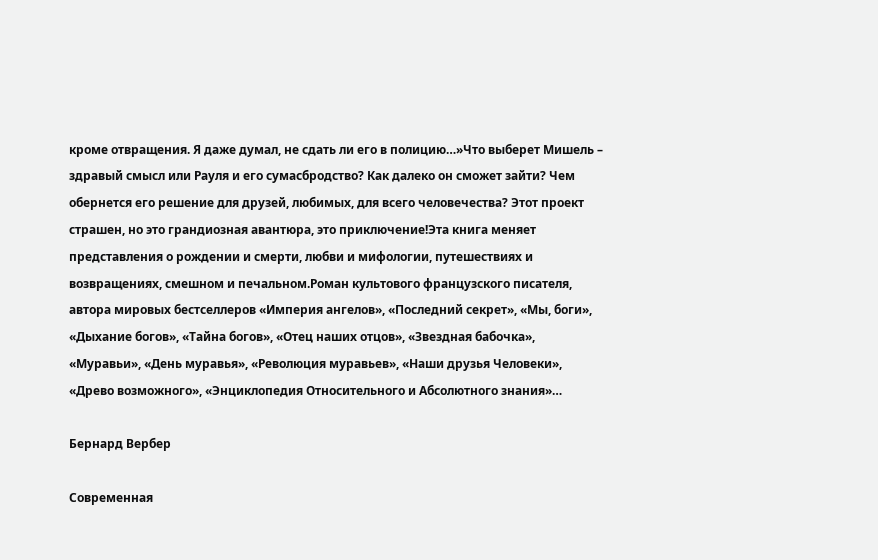кроме отвращения. Я даже думал, не сдать ли его в полицию…»Что выберет Мишель – здравый смысл или Рауля и его сумасбродство? Как далеко он сможет зайти? Чем обернется его решение для друзей, любимых, для всего человечества? Этот проект страшен, но это грандиозная авантюра, это приключение!Эта книга меняет представления о рождении и смерти, любви и мифологии, путешествиях и возвращениях, смешном и печальном.Роман культового французского писателя, автора мировых бестселлеров «Империя ангелов», «Последний секрет», «Мы, боги», «Дыхание богов», «Тайна богов», «Отец наших отцов», «Звездная бабочка», «Муравьи», «День муравья», «Революция муравьев», «Наши друзья Человеки», «Древо возможного», «Энциклопедия Относительного и Абсолютного знания»…

Бернард Вербер

Современная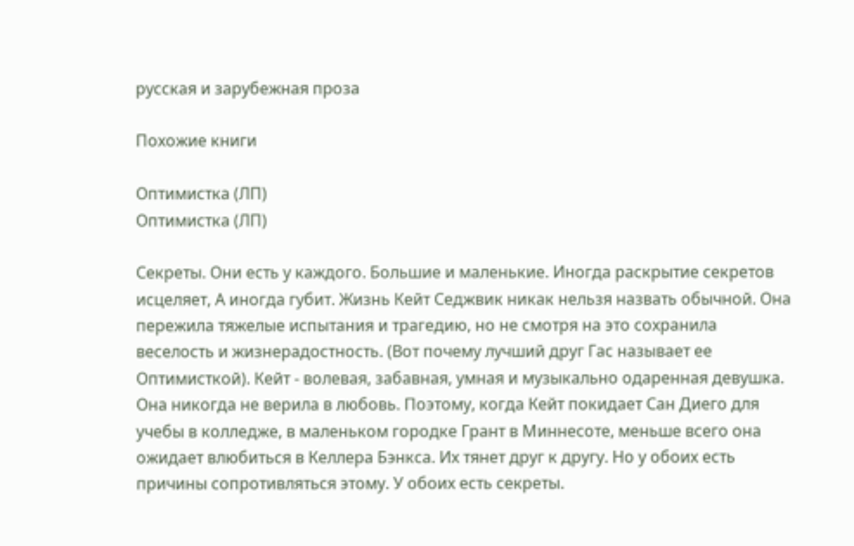русская и зарубежная проза

Похожие книги

Оптимистка (ЛП)
Оптимистка (ЛП)

Секреты. Они есть у каждого. Большие и маленькие. Иногда раскрытие секретов исцеляет, А иногда губит. Жизнь Кейт Седжвик никак нельзя назвать обычной. Она пережила тяжелые испытания и трагедию, но не смотря на это сохранила веселость и жизнерадостность. (Вот почему лучший друг Гас называет ее Оптимисткой). Кейт - волевая, забавная, умная и музыкально одаренная девушка. Она никогда не верила в любовь. Поэтому, когда Кейт покидает Сан Диего для учебы в колледже, в маленьком городке Грант в Миннесоте, меньше всего она ожидает влюбиться в Келлера Бэнкса. Их тянет друг к другу. Но у обоих есть причины сопротивляться этому. У обоих есть секреты.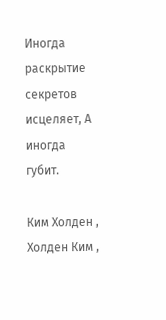Иногда раскрытие секретов исцеляет, А иногда губит.

Ким Холден , Холден Ким ,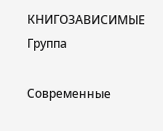КНИГОЗАВИСИМЫЕ Группа

Современные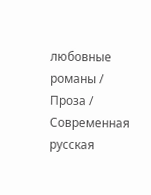любовные романы / Проза / Современная русская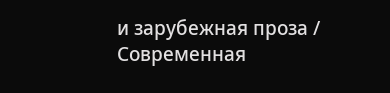и зарубежная проза / Современная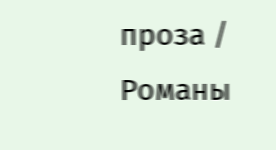проза / Романы